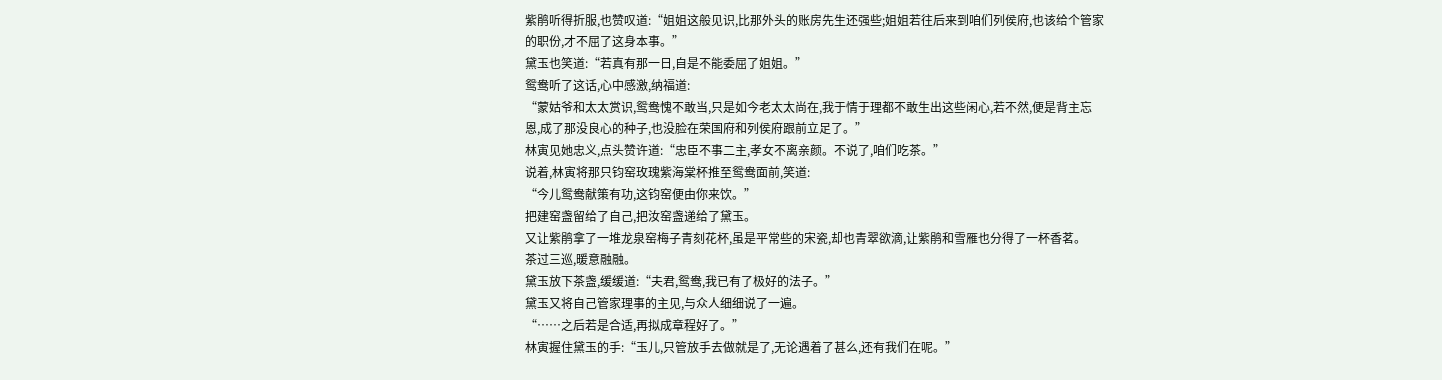紫鹃听得折服,也赞叹道:“姐姐这般见识,比那外头的账房先生还强些;姐姐若往后来到咱们列侯府,也该给个管家的职份,才不屈了这身本事。”
黛玉也笑道:“若真有那一日,自是不能委屈了姐姐。”
鸳鸯听了这话,心中感激,纳福道:
“蒙姑爷和太太赏识,鸳鸯愧不敢当,只是如今老太太尚在,我于情于理都不敢生出这些闲心,若不然,便是背主忘恩,成了那没良心的种子,也没脸在荣国府和列侯府跟前立足了。”
林寅见她忠义,点头赞许道:“忠臣不事二主,孝女不离亲颜。不说了,咱们吃茶。”
说着,林寅将那只钧窑玫瑰紫海棠杯推至鸳鸯面前,笑道:
“今儿鸳鸯献策有功,这钧窑便由你来饮。”
把建窑盏留给了自己,把汝窑盏递给了黛玉。
又让紫鹃拿了一堆龙泉窑梅子青刻花杯,虽是平常些的宋瓷,却也青翠欲滴,让紫鹃和雪雁也分得了一杯香茗。
茶过三巡,暖意融融。
黛玉放下茶盏,缓缓道:“夫君,鸳鸯,我已有了极好的法子。”
黛玉又将自己管家理事的主见,与众人细细说了一遍。
“……之后若是合适,再拟成章程好了。”
林寅握住黛玉的手:“玉儿,只管放手去做就是了,无论遇着了甚么,还有我们在呢。”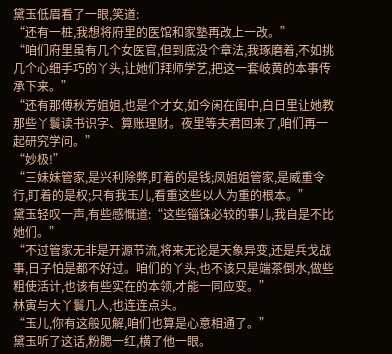黛玉低眉看了一眼,笑道:
“还有一桩,我想将府里的医馆和家塾再改上一改。”
“咱们府里虽有几个女医官,但到底没个章法,我琢磨着,不如挑几个心细手巧的丫头,让她们拜师学艺,把这一套岐黄的本事传承下来。”
“还有那傅秋芳姐姐,也是个才女,如今闲在闺中,白日里让她教那些丫鬟读书识字、算账理财。夜里等夫君回来了,咱们再一起研究学问。”
“妙极!”
“三妹妹管家,是兴利除弊,盯着的是钱;凤姐姐管家,是威重令行,盯着的是权;只有我玉儿,看重这些以人为重的根本。”
黛玉轻叹一声,有些感慨道:“这些锱铢必较的事儿,我自是不比她们。”
“不过管家无非是开源节流,将来无论是天象异变,还是兵戈战事,日子怕是都不好过。咱们的丫头,也不该只是端茶倒水,做些粗使活计,也该有些实在的本领,才能一同应变。”
林寅与大丫鬟几人,也连连点头。
“玉儿,你有这般见解,咱们也算是心意相通了。”
黛玉听了这话,粉腮一红,横了他一眼。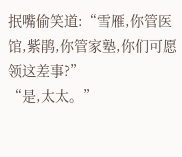抿嘴偷笑道:“雪雁,你管医馆,紫鹃,你管家塾,你们可愿领这差事?”
“是,太太。”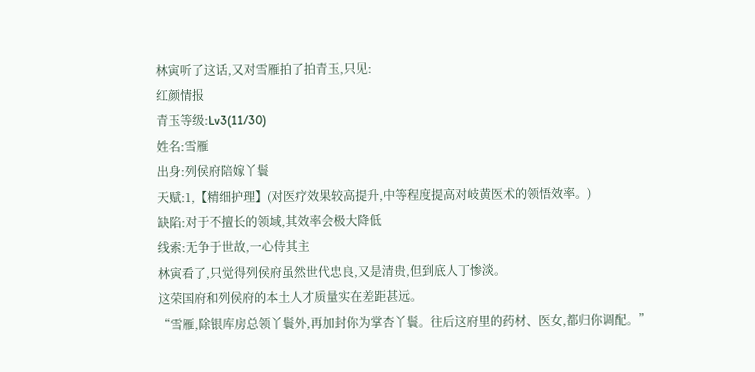林寅听了这话,又对雪雁拍了拍青玉,只见:
红颜情报
青玉等级:Lv3(11/30)
姓名:雪雁
出身:列侯府陪嫁丫鬟
天赋:1,【精细护理】(对医疗效果较高提升,中等程度提高对岐黄医术的领悟效率。)
缺陷:对于不擅长的领域,其效率会极大降低
线索:无争于世故,一心侍其主
林寅看了,只觉得列侯府虽然世代忠良,又是清贵,但到底人丁惨淡。
这荣国府和列侯府的本土人才质量实在差距甚远。
“雪雁,除银库房总领丫鬟外,再加封你为掌杏丫鬟。往后这府里的药材、医女,都归你调配。”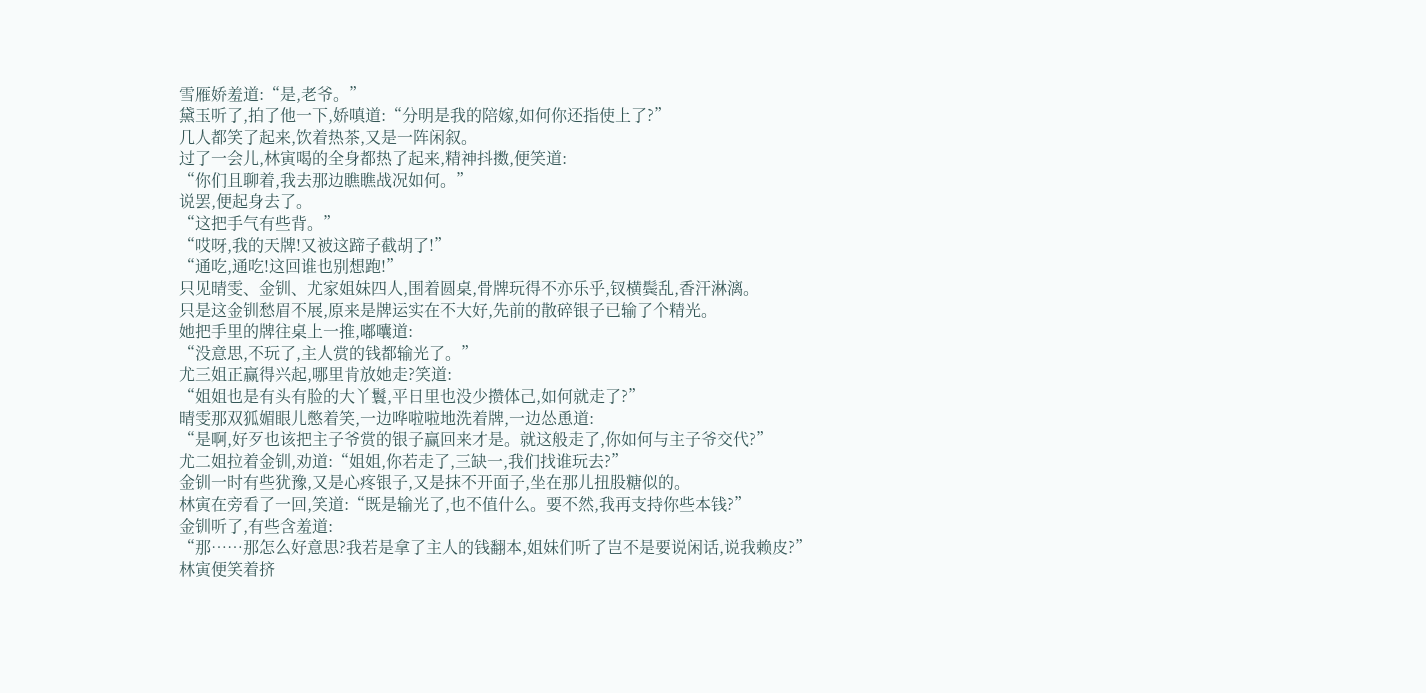雪雁娇羞道:“是,老爷。”
黛玉听了,拍了他一下,娇嗔道:“分明是我的陪嫁,如何你还指使上了?”
几人都笑了起来,饮着热茶,又是一阵闲叙。
过了一会儿,林寅喝的全身都热了起来,精神抖擞,便笑道:
“你们且聊着,我去那边瞧瞧战况如何。”
说罢,便起身去了。
“这把手气有些背。”
“哎呀,我的天牌!又被这蹄子截胡了!”
“通吃,通吃!这回谁也别想跑!”
只见晴雯、金钏、尤家姐妹四人,围着圆桌,骨牌玩得不亦乐乎,钗横鬓乱,香汗淋漓。
只是这金钏愁眉不展,原来是牌运实在不大好,先前的散碎银子已输了个精光。
她把手里的牌往桌上一推,嘟囔道:
“没意思,不玩了,主人赏的钱都输光了。”
尤三姐正赢得兴起,哪里肯放她走?笑道:
“姐姐也是有头有脸的大丫鬟,平日里也没少攒体己,如何就走了?”
晴雯那双狐媚眼儿憋着笑,一边哗啦啦地洗着牌,一边怂恿道:
“是啊,好歹也该把主子爷赏的银子赢回来才是。就这般走了,你如何与主子爷交代?”
尤二姐拉着金钏,劝道:“姐姐,你若走了,三缺一,我们找谁玩去?”
金钏一时有些犹豫,又是心疼银子,又是抹不开面子,坐在那儿扭股糖似的。
林寅在旁看了一回,笑道:“既是输光了,也不值什么。要不然,我再支持你些本钱?”
金钏听了,有些含羞道:
“那……那怎么好意思?我若是拿了主人的钱翻本,姐妹们听了岂不是要说闲话,说我赖皮?”
林寅便笑着挤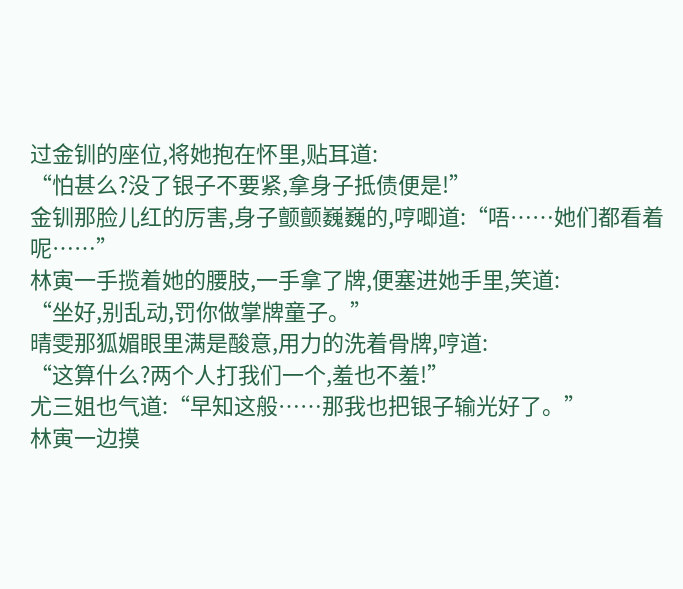过金钏的座位,将她抱在怀里,贴耳道:
“怕甚么?没了银子不要紧,拿身子抵债便是!”
金钏那脸儿红的厉害,身子颤颤巍巍的,哼唧道:“唔……她们都看着呢……”
林寅一手揽着她的腰肢,一手拿了牌,便塞进她手里,笑道:
“坐好,别乱动,罚你做掌牌童子。”
晴雯那狐媚眼里满是酸意,用力的洗着骨牌,哼道:
“这算什么?两个人打我们一个,羞也不羞!”
尤三姐也气道:“早知这般……那我也把银子输光好了。”
林寅一边摸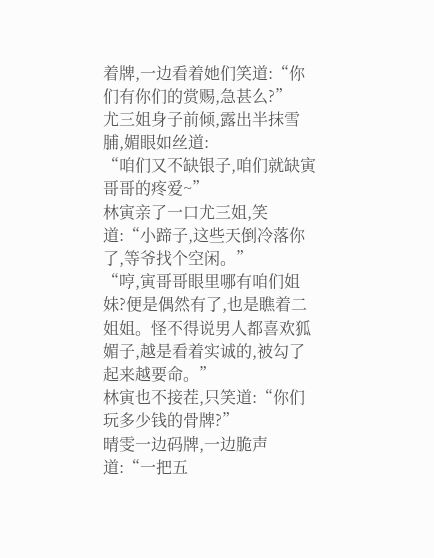着牌,一边看着她们笑道:“你们有你们的赏赐,急甚么?”
尤三姐身子前倾,露出半抹雪脯,媚眼如丝道:
“咱们又不缺银子,咱们就缺寅哥哥的疼爱~”
林寅亲了一口尤三姐,笑道:“小蹄子,这些天倒冷落你了,等爷找个空闲。”
“哼,寅哥哥眼里哪有咱们姐妹?便是偶然有了,也是瞧着二姐姐。怪不得说男人都喜欢狐媚子,越是看着实诚的,被勾了起来越要命。”
林寅也不接茬,只笑道:“你们玩多少钱的骨牌?”
晴雯一边码牌,一边脆声道:“一把五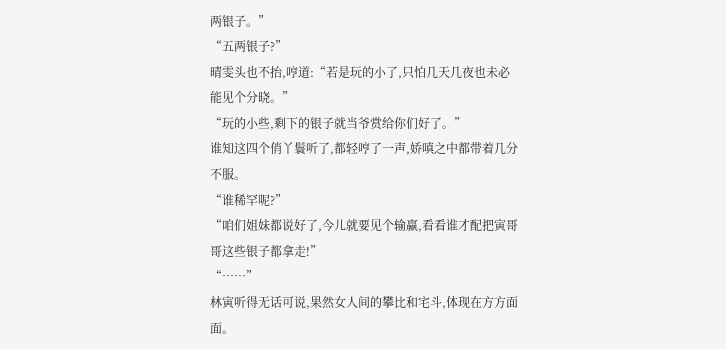两银子。”
“五两银子?”
晴雯头也不抬,哼道:“若是玩的小了,只怕几天几夜也未必能见个分晓。”
“玩的小些,剩下的银子就当爷赏给你们好了。”
谁知这四个俏丫鬟听了,都轻哼了一声,娇嗔之中都带着几分不服。
“谁稀罕呢?”
“咱们姐妹都说好了,今儿就要见个输赢,看看谁才配把寅哥哥这些银子都拿走!”
“……”
林寅听得无话可说,果然女人间的攀比和宅斗,体现在方方面面。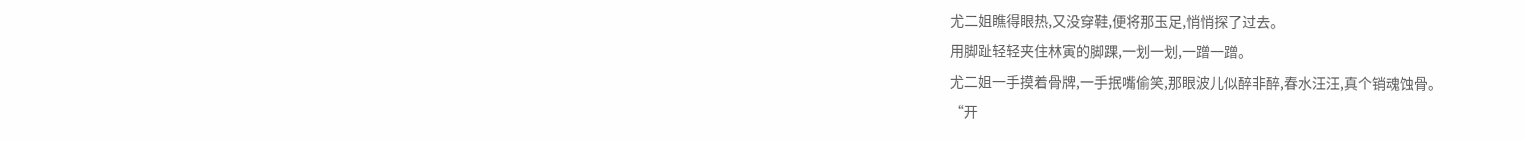尤二姐瞧得眼热,又没穿鞋,便将那玉足,悄悄探了过去。
用脚趾轻轻夹住林寅的脚踝,一划一划,一蹭一蹭。
尤二姐一手摸着骨牌,一手抿嘴偷笑,那眼波儿似醉非醉,春水汪汪,真个销魂蚀骨。
“开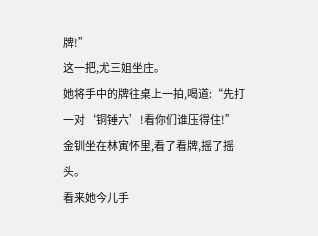牌!”
这一把,尤三姐坐庄。
她将手中的牌往桌上一拍,喝道:“先打一对‘铜锤六’!看你们谁压得住!”
金钏坐在林寅怀里,看了看牌,摇了摇头。
看来她今儿手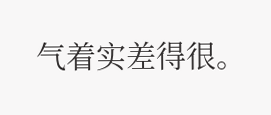气着实差得很。